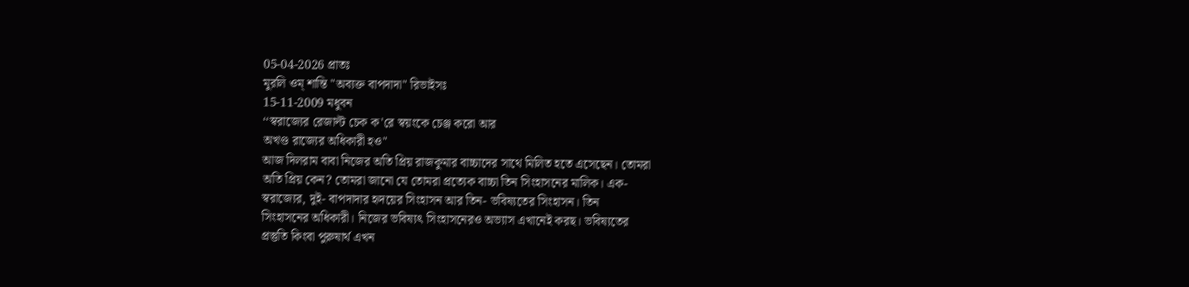05-04-2026 প্রাতঃ
মুরলি ওম্ শান্তি "অব্যক্ত বাপদাদা" রিভাইসঃ
15-11-2009 মধুবন
‘‘স্বরাজ্যের রেজাল্ট চেক ক'রে স্বয়ংকে চেঞ্জ করো আর
অখণ্ড রাজ্যের অধিকারী হও"
আজ দিলরাম বাবা নিজের অতি প্রিয় রাজকুমার বাচ্চাদের সাথে মিলিত হতে এসেছেন। তোমরা
অতি প্রিয় কেন? তোমরা জানো যে তোমরা প্রত্যেক বাচ্চা তিন সিংহাসনের মালিক। এক-
স্বরাজ্যের, দুই- বাপদাদার হৃদয়ের সিংহাসন আর তিন- ভবিষ্যতের সিংহাসন। তিন
সিংহাসনের অধিকারী। নিজের ভবিষ্যৎ সিংহাসনেরও অভ্যাস এখানেই করছ। ভবিষ্যতের
প্রস্তুতি কিংবা পুরুষার্থ এখন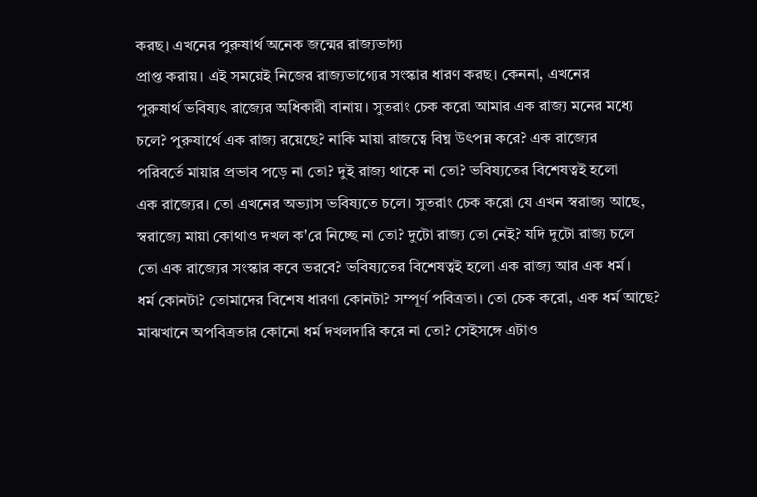করছ। এখনের পুরুষার্থ অনেক জন্মের রাজ্যভাগ্য
প্রাপ্ত করায়। এই সময়েই নিজের রাজ্যভাগ্যের সংস্কার ধারণ করছ। কেননা, এখনের
পুরুষার্থ ভবিষ্যৎ রাজ্যের অধিকারী বানায়। সুতরাং চেক করো আমার এক রাজ্য মনের মধ্যে
চলে? পুরুষার্থে এক রাজ্য রয়েছে? নাকি মায়া রাজত্বে বিঘ্ন উৎপন্ন করে? এক রাজ্যের
পরিবর্তে মায়ার প্রভাব পড়ে না তো? দুই রাজ্য থাকে না তো? ভবিষ্যতের বিশেষত্বই হলো
এক রাজ্যের। তো এখনের অভ্যাস ভবিষ্যতে চলে। সুতরাং চেক করো যে এখন স্বরাজ্য আছে,
স্বরাজ্যে মায়া কোথাও দখল ক'রে নিচ্ছে না তো? দুটো রাজ্য তো নেই? যদি দুটো রাজ্য চলে
তো এক রাজ্যের সংস্কার কবে ভরবে? ভবিষ্যতের বিশেষত্বই হলো এক রাজ্য আর এক ধর্ম।
ধর্ম কোনটা? তোমাদের বিশেষ ধারণা কোনটা? সম্পূর্ণ পবিত্রতা। তো চেক করো, এক ধর্ম আছে?
মাঝখানে অপবিত্রতার কোনো ধর্ম দখলদারি করে না তো? সেইসঙ্গে এটাও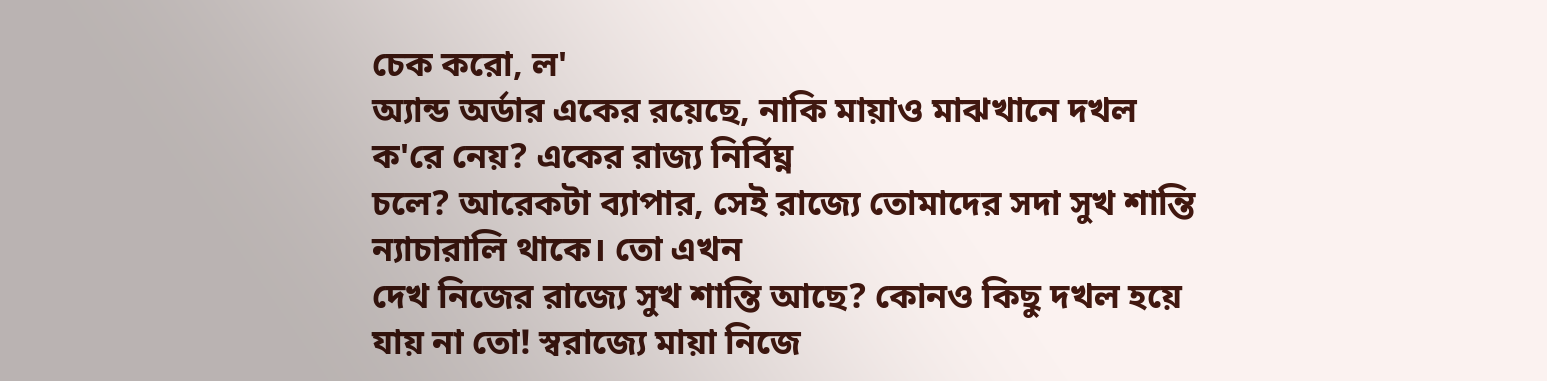চেক করো, ল'
অ্যান্ড অর্ডার একের রয়েছে, নাকি মায়াও মাঝখানে দখল ক'রে নেয়? একের রাজ্য নির্বিঘ্ন
চলে? আরেকটা ব্যাপার, সেই রাজ্যে তোমাদের সদা সুখ শান্তি ন্যাচারালি থাকে। তো এখন
দেখ নিজের রাজ্যে সুখ শান্তি আছে? কোনও কিছু দখল হয়ে যায় না তো! স্বরাজ্যে মায়া নিজে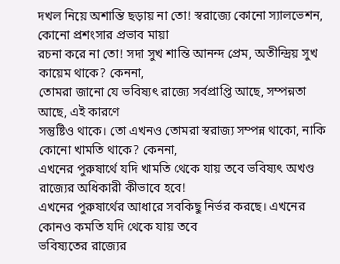দখল নিয়ে অশান্তি ছড়ায় না তো! স্বরাজ্যে কোনো স্যালভেশন, কোনো প্রশংসার প্রভাব মায়া
রচনা করে না তো! সদা সুখ শান্তি আনন্দ প্রেম, অতীন্দ্রিয় সুখ কায়েম থাকে? কেননা,
তোমরা জানো যে ভবিষ্যৎ রাজ্যে সর্বপ্রাপ্তি আছে, সম্পন্নতা আছে, এই কারণে
সন্তুষ্টিও থাকে। তো এখনও তোমরা স্বরাজ্য সম্পন্ন থাকো, নাকি কোনো খামতি থাকে? কেননা,
এখনের পুরুষার্থে যদি খামতি থেকে যায় তবে ভবিষ্যৎ অখণ্ড রাজ্যের অধিকারী কীভাবে হবে!
এখনের পুরুষার্থের আধারে সবকিছু নির্ভর করছে। এখনের কোনও কমতি যদি থেকে যায় তবে
ভবিষ্যতের রাজ্যের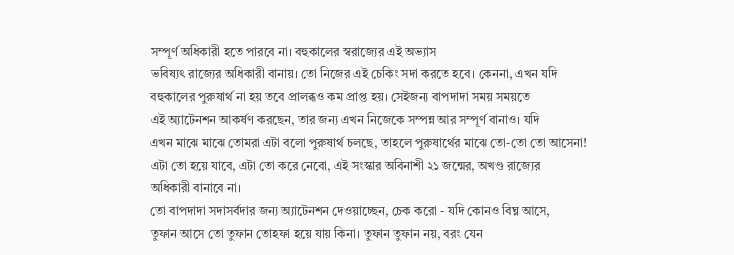সম্পূর্ণ অধিকারী হতে পারবে না। বহুকালের স্বরাজ্যের এই অভ্যাস
ভবিষ্যৎ রাজ্যের অধিকারী বানায়। তো নিজের এই চেকিং সদা করতে হবে। কেননা, এখন যদি
বহুকালের পুরুষার্থ না হয় তবে প্রালব্ধও কম প্রাপ্ত হয়। সেইজন্য বাপদাদা সময় সময়তে
এই অ্যাটেনশন আকর্ষণ করছেন, তার জন্য এখন নিজেকে সম্পন্ন আর সম্পূর্ণ বানাও। যদি
এখন মাঝে মাঝে তোমরা এটা বলো পুরুষার্থ চলছে, তাহলে পুরুষার্থের মাঝে তো-তো তো আসেনা!
এটা তো হয়ে যাবে, এটা তো করে নেবো, এই সংস্কার অবিনাশী ২১ জন্মের, অখণ্ড রাজ্যের
অধিকারী বানাবে না।
তো বাপদাদা সদাসর্বদার জন্য অ্যাটেনশন দেওয়াচ্ছেন, চেক করো - যদি কোনও বিঘ্ন আসে,
তুফান আসে তো তুফান তোহফা হয়ে যায় কিনা। তুফান তুফান নয়, বরং যেন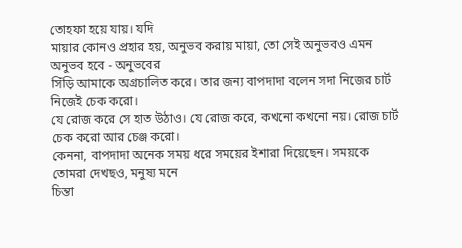তোহফা হয়ে যায়। যদি
মায়ার কোনও প্রহার হয়, অনুভব করায় মায়া, তো সেই অনুভবও এমন অনুভব হবে - অনুভবের
সিঁড়ি আমাকে অগ্রচালিত করে। তার জন্য বাপদাদা বলেন সদা নিজের চার্ট নিজেই চেক করো।
যে রোজ করে সে হাত উঠাও। যে রোজ করে, কখনো কখনো নয়। রোজ চার্ট চেক করো আর চেঞ্জ করো।
কেননা, বাপদাদা অনেক সময় ধরে সময়ের ইশারা দিয়েছেন। সময়কে তোমরা দেখছও, মনুষ্য মনে
চিন্তা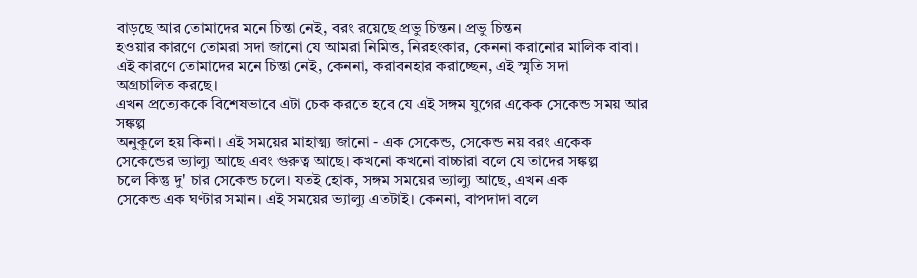বাড়ছে আর তোমাদের মনে চিন্তা নেই, বরং রয়েছে প্রভু চিন্তন। প্রভু চিন্তন
হওয়ার কারণে তোমরা সদা জানো যে আমরা নিমিত্ত, নিরহংকার, কেননা করানোর মালিক বাবা।
এই কারণে তোমাদের মনে চিন্তা নেই, কেননা, করাবনহার করাচ্ছেন, এই স্মৃতি সদা
অগ্রচালিত করছে।
এখন প্রত্যেককে বিশেষভাবে এটা চেক করতে হবে যে এই সঙ্গম যুগের একেক সেকেন্ড সময় আর
সঙ্কল্প
অনুকূলে হয় কিনা। এই সময়ের মাহাত্ম্য জানো - এক সেকেন্ড, সেকেন্ড নয় বরং একেক
সেকেন্ডের ভ্যাল্যু আছে এবং গুরুত্ব আছে। কখনো কখনো বাচ্চারা বলে যে তাদের সঙ্কল্প
চলে কিন্তু দু' চার সেকেন্ড চলে। যতই হোক, সঙ্গম সময়ের ভ্যাল্যু আছে, এখন এক
সেকেন্ড এক ঘণ্টার সমান। এই সময়ের ভ্যাল্যু এতটাই। কেননা, বাপদাদা বলে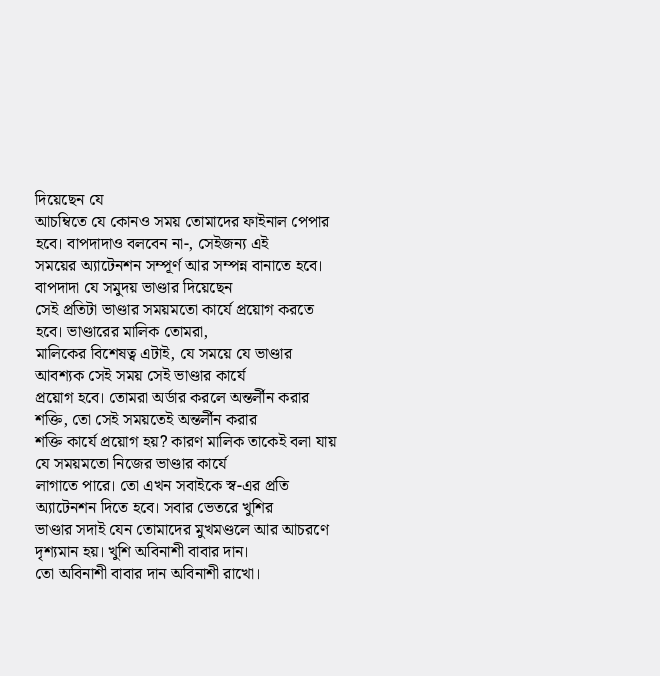দিয়েছেন যে
আচম্বিতে যে কোনও সময় তোমাদের ফাইনাল পেপার হবে। বাপদাদাও বলবেন না-, সেইজন্য এই
সময়ের অ্যাটেনশন সম্পূর্ণ আর সম্পন্ন বানাতে হবে। বাপদাদা যে সমুদয় ভাণ্ডার দিয়েছেন
সেই প্রতিটা ভাণ্ডার সময়মতো কার্যে প্রয়োগ করতে হবে। ভাণ্ডারের মালিক তোমরা,
মালিকের বিশেষত্ব এটাই, যে সময়ে যে ভাণ্ডার আবশ্যক সেই সময় সেই ভাণ্ডার কার্যে
প্রয়োগ হবে। তোমরা অর্ডার করলে অন্তর্লীন করার শক্তি, তো সেই সময়তেই অন্তর্লীন করার
শক্তি কার্যে প্রয়োগ হয়? কারণ মালিক তাকেই বলা যায় যে সময়মতো নিজের ভাণ্ডার কার্যে
লাগাতে পারে। তো এখন সবাইকে স্ব-এর প্রতি অ্যাটেনশন দিতে হবে। সবার ভেতরে খুশির
ভাণ্ডার সদাই যেন তোমাদের মুখমণ্ডলে আর আচরণে দৃশ্যমান হয়। খুশি অবিনাশী বাবার দান।
তো অবিনাশী বাবার দান অবিনাশী রাখো।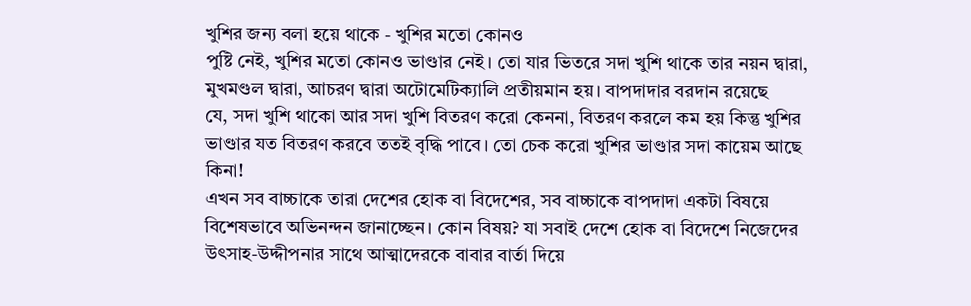খুশির জন্য বলা হয়ে থাকে - খুশির মতো কোনও
পুষ্টি নেই, খুশির মতো কোনও ভাণ্ডার নেই। তো যার ভিতরে সদা খুশি থাকে তার নয়ন দ্বারা,
মুখমণ্ডল দ্বারা, আচরণ দ্বারা অটোমেটিক্যালি প্রতীয়মান হয়। বাপদাদার বরদান রয়েছে
যে, সদা খুশি থাকো আর সদা খুশি বিতরণ করো কেননা, বিতরণ করলে কম হয় কিন্তু খুশির
ভাণ্ডার যত বিতরণ করবে ততই বৃদ্ধি পাবে। তো চেক করো খুশির ভাণ্ডার সদা কায়েম আছে
কিনা!
এখন সব বাচ্চাকে তারা দেশের হোক বা বিদেশের, সব বাচ্চাকে বাপদাদা একটা বিষয়ে
বিশেষভাবে অভিনন্দন জানাচ্ছেন। কোন বিষয়? যা সবাই দেশে হোক বা বিদেশে নিজেদের
উৎসাহ-উদ্দীপনার সাথে আত্মাদেরকে বাবার বার্তা দিয়ে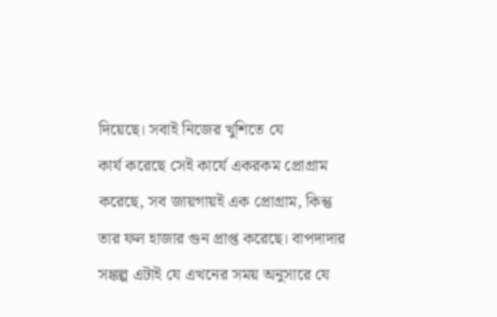দিয়েছে। সবাই নিজের খুশিতে যে
কার্য করেছে সেই কার্যে একরকম প্রোগ্রাম করেছে, সব জায়গায়ই এক প্রোগ্রাম, কিন্তু
তার ফল হাজার গুন প্রাপ্ত করেছে। বাপদাদার সঙ্কল্প এটাই যে এখনের সময় অনুসারে যে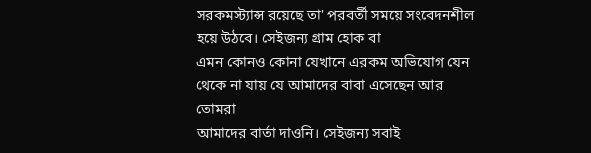সরকমস্ট্যান্স রয়েছে তা' পরবর্তী সময়ে সংবেদনশীল হয়ে উঠবে। সেইজন্য গ্ৰাম হোক বা
এমন কোনও কোনা যেখানে এরকম অভিযোগ যেন থেকে না যায় যে আমাদের বাবা এসেছেন আর তোমরা
আমাদের বার্তা দাওনি। সেইজন্য সবাই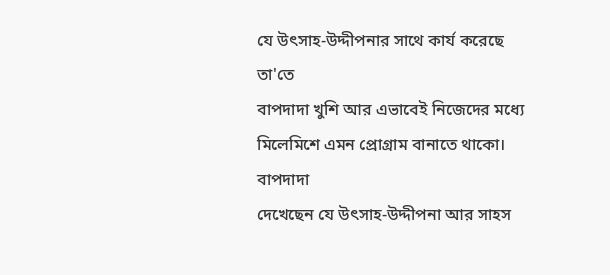যে উৎসাহ-উদ্দীপনার সাথে কার্য করেছে তা'তে
বাপদাদা খুশি আর এভাবেই নিজেদের মধ্যে মিলেমিশে এমন প্রোগ্রাম বানাতে থাকো। বাপদাদা
দেখেছেন যে উৎসাহ-উদ্দীপনা আর সাহস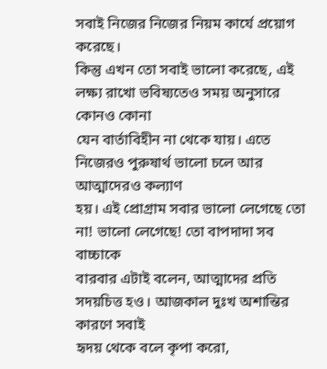সবাই নিজের নিজের নিয়ম কার্যে প্রয়োগ করেছে।
কিন্তু এখন তো সবাই ভালো করেছে, এই লক্ষ্য রাখো ভবিষ্যতেও সময় অনুসারে কোনও কোনা
যেন বার্তাবিহীন না থেকে যায়। এতে নিজেরও পুরুষার্থ ভালো চলে আর আত্মাদেরও কল্যাণ
হয়। এই প্রোগ্রাম সবার ভালো লেগেছে তো না! ভালো লেগেছে! তো বাপদাদা সব বাচ্চাকে
বারবার এটাই বলেন, আত্মাদের প্রতি সদয়চিত্ত হও। আজকাল দুঃখ অশান্তির কারণে সবাই
হৃদয় থেকে বলে কৃপা করো,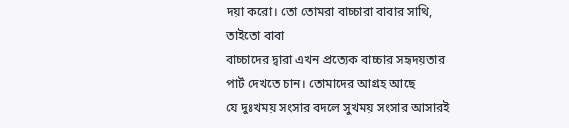দয়া করো। তো তোমরা বাচ্চারা বাবার সাথি, তাইতো বাবা
বাচ্চাদের দ্বারা এখন প্রত্যেক বাচ্চার সহৃদয়তার পার্ট দেখতে চান। তোমাদের আগ্রহ আছে
যে দুঃখময় সংসার বদলে সুখময় সংসার আসারই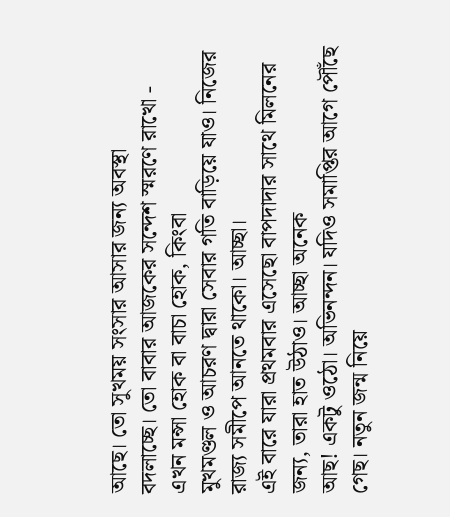আছে। তো সুখময় সংসার আসার জন্য অবস্থা
বদলাচ্ছে। তো বাবার আজকের সন্দেশ স্মরণে রাখো - এখন মন্সা হোক বা বাচা হোক, কিংবা
মুখমণ্ডল ও আচরণ দ্বারা সেবার গতি বাড়িয়ে যাও। নিজের রাজ্য সমীপে আনতে থাকো। আচ্ছা।
এই বারে যারা প্রথমবার এসেছো বাপদাদার সাথে মিলনের জন্য, তারা হাত উঠাও। আচ্ছা অনেক
আছ! একটু ওঠো। অভিনন্দন। যদিও সমাপ্তির আগে পৌঁছে গেছ। নতুন জন্ম নিয়ে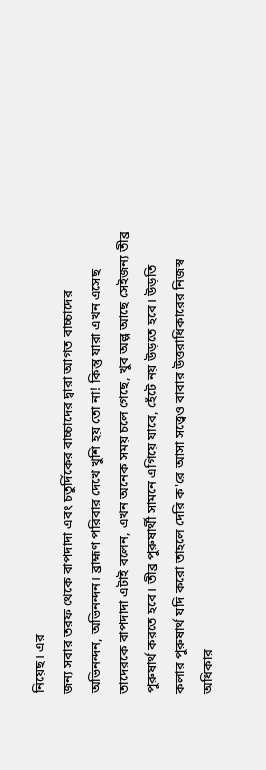নিয়েছ। এর
জন্য সবার তরফ থেকে বাপদাদা এবং চতুর্দিকের বাচ্চাদের দ্বারা আগত বাচ্চাদের
অভিনন্দন, অভিনন্দন। ব্রাহ্মণ পরিবার দেখে খুশি হয় তো না! কিন্তু যারা এখন এসেছ
তাদেরকে বাপদাদা এটাই বলেন, এখন অনেক সময় চলে গেছে, খুব অল্প আছে সেইজন্য তীব্র
পুরুষার্থ করতে হবে। তীব্র পুরুষার্থী সামনে এগিয়ে যাবে, হেঁটে নয় উড়তে হবে। উড়তি
কলার পুরুষার্থ যদি করো তাহলে দেরি ক'রে আসা সত্ত্বেও বাবার উত্তরাধিকারের নিজস্ব
অধিকার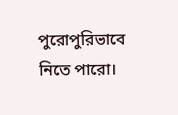পুরোপুরিভাবে নিতে পারো।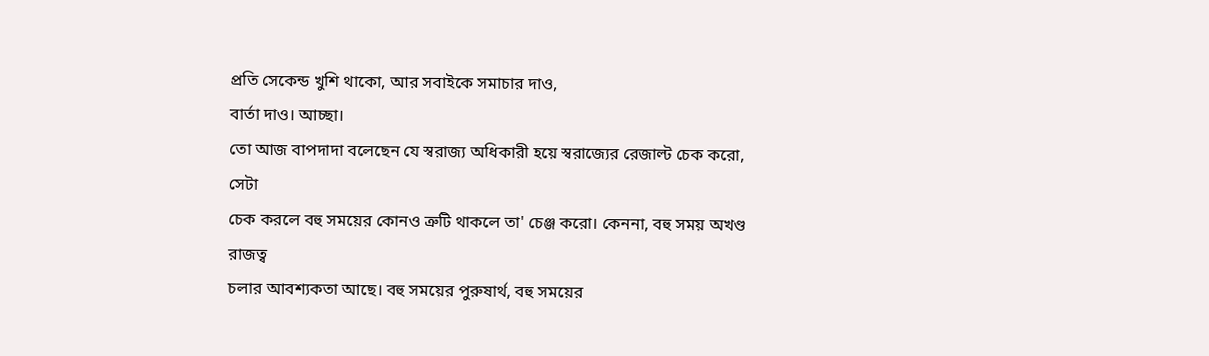প্রতি সেকেন্ড খুশি থাকো, আর সবাইকে সমাচার দাও,
বার্তা দাও। আচ্ছা।
তো আজ বাপদাদা বলেছেন যে স্বরাজ্য অধিকারী হয়ে স্বরাজ্যের রেজাল্ট চেক করো, সেটা
চেক করলে বহু সময়ের কোনও ত্রুটি থাকলে তা' চেঞ্জ করো। কেননা, বহু সময় অখণ্ড রাজত্ব
চলার আবশ্যকতা আছে। বহু সময়ের পুরুষার্থ, বহু সময়ের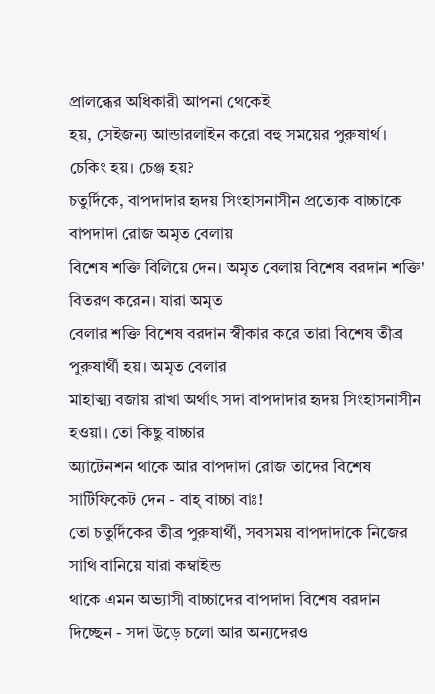প্রালব্ধের অধিকারী আপনা থেকেই
হয়, সেইজন্য আন্ডারলাইন করো বহু সময়ের পুরুষার্থ। চেকিং হয়। চেঞ্জ হয়?
চতুর্দিকে, বাপদাদার হৃদয় সিংহাসনাসীন প্রত্যেক বাচ্চাকে বাপদাদা রোজ অমৃত বেলায়
বিশেষ শক্তি বিলিয়ে দেন। অমৃত বেলায় বিশেষ বরদান শক্তি' বিতরণ করেন। যারা অমৃত
বেলার শক্তি বিশেষ বরদান স্বীকার করে তারা বিশেষ তীব্র পুরুষার্থী হয়। অমৃত বেলার
মাহাত্ম্য বজায় রাখা অর্থাৎ সদা বাপদাদার হৃদয় সিংহাসনাসীন হওয়া। তো কিছু বাচ্চার
অ্যাটেনশন থাকে আর বাপদাদা রোজ তাদের বিশেষ সার্টিফিকেট দেন - বাহ্ বাচ্চা বাঃ!
তো চতুর্দিকের তীব্র পুরুষার্থী, সবসময় বাপদাদাকে নিজের সাথি বানিয়ে যারা কম্বাইন্ড
থাকে এমন অভ্যাসী বাচ্চাদের বাপদাদা বিশেষ বরদান দিচ্ছেন - সদা উড়ে চলো আর অন্যদেরও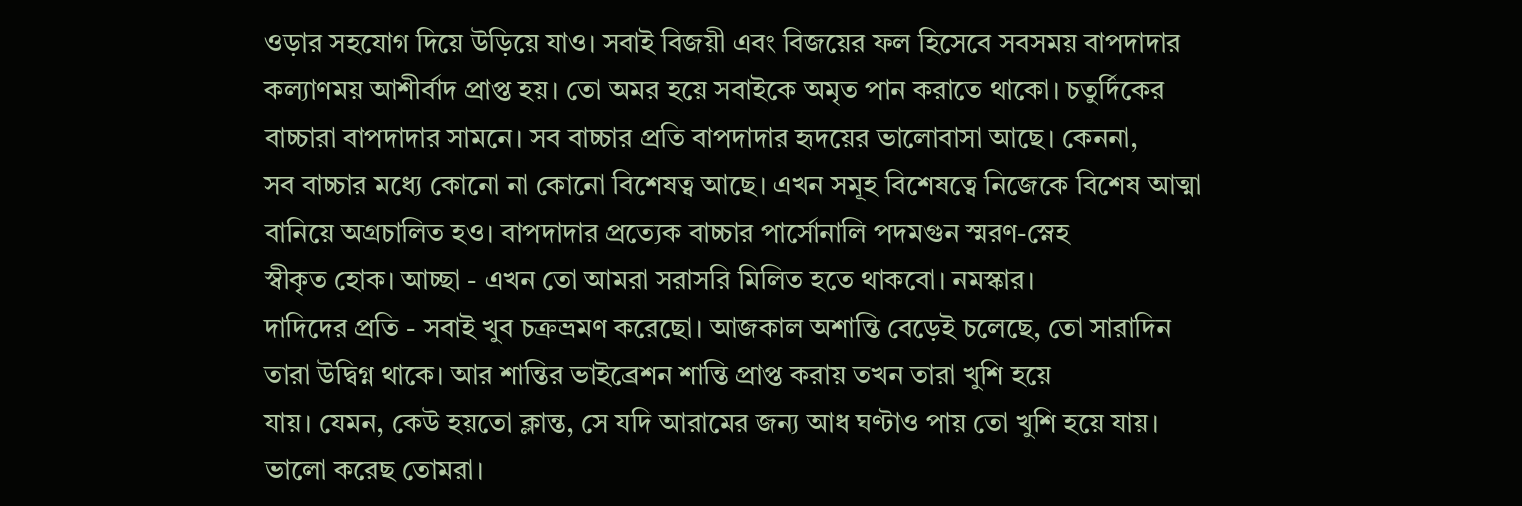ওড়ার সহযোগ দিয়ে উড়িয়ে যাও। সবাই বিজয়ী এবং বিজয়ের ফল হিসেবে সবসময় বাপদাদার
কল্যাণময় আশীর্বাদ প্রাপ্ত হয়। তো অমর হয়ে সবাইকে অমৃত পান করাতে থাকো। চতুর্দিকের
বাচ্চারা বাপদাদার সামনে। সব বাচ্চার প্রতি বাপদাদার হৃদয়ের ভালোবাসা আছে। কেননা,
সব বাচ্চার মধ্যে কোনো না কোনো বিশেষত্ব আছে। এখন সমূহ বিশেষত্বে নিজেকে বিশেষ আত্মা
বানিয়ে অগ্রচালিত হও। বাপদাদার প্রত্যেক বাচ্চার পার্সোনালি পদমগুন স্মরণ-স্নেহ
স্বীকৃত হোক। আচ্ছা - এখন তো আমরা সরাসরি মিলিত হতে থাকবো। নমস্কার।
দাদিদের প্রতি - সবাই খুব চক্রভ্রমণ করেছো। আজকাল অশান্তি বেড়েই চলেছে, তো সারাদিন
তারা উদ্বিগ্ন থাকে। আর শান্তির ভাইব্রেশন শান্তি প্রাপ্ত করায় তখন তারা খুশি হয়ে
যায়। যেমন, কেউ হয়তো ক্লান্ত, সে যদি আরামের জন্য আধ ঘণ্টাও পায় তো খুশি হয়ে যায়।
ভালো করেছ তোমরা।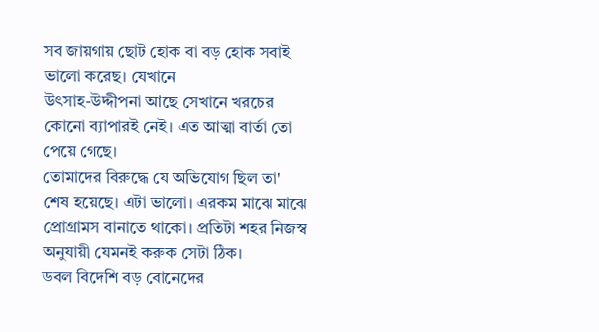সব জায়গায় ছোট হোক বা বড় হোক সবাই ভালো করেছ। যেখানে
উৎসাহ-উদ্দীপনা আছে সেখানে খরচের কোনো ব্যাপারই নেই। এত আত্মা বার্তা তো পেয়ে গেছে।
তোমাদের বিরুদ্ধে যে অভিযোগ ছিল তা' শেষ হয়েছে। এটা ভালো। এরকম মাঝে মাঝে
প্রোগ্রামস বানাতে থাকো। প্রতিটা শহর নিজস্ব অনুযায়ী যেমনই করুক সেটা ঠিক।
ডবল বিদেশি বড় বোনেদের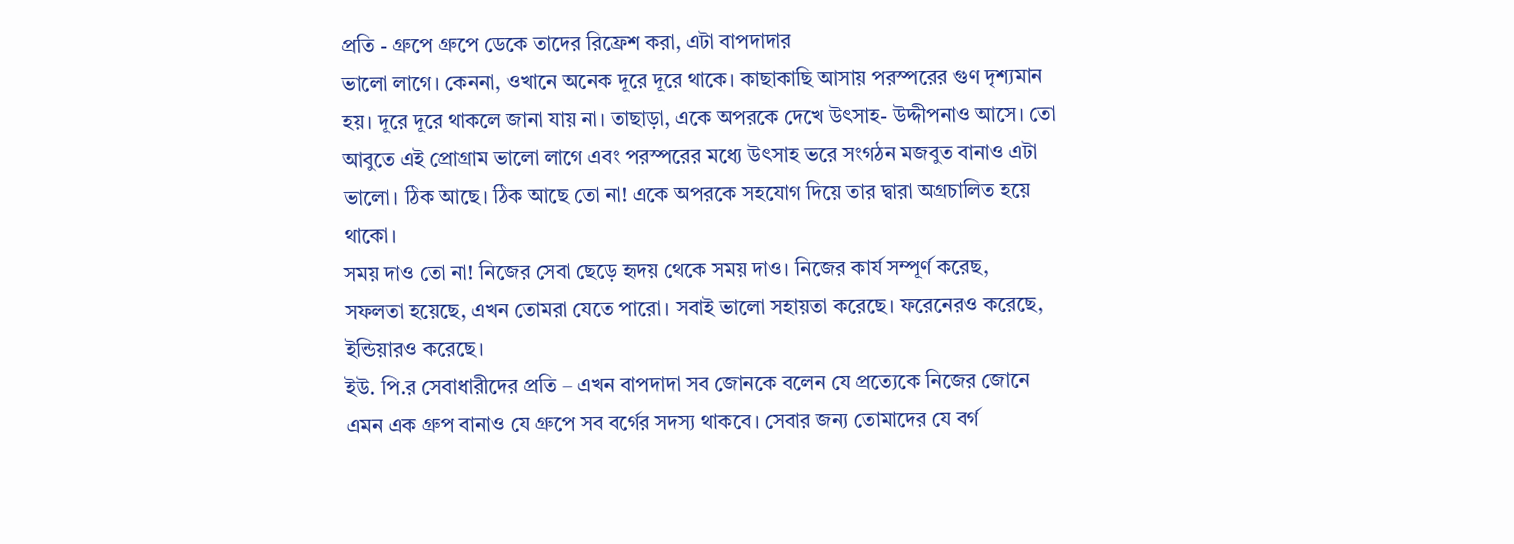প্রতি - গ্রুপে গ্রুপে ডেকে তাদের রিফ্রেশ করা, এটা বাপদাদার
ভালো লাগে। কেননা, ওখানে অনেক দূরে দূরে থাকে। কাছাকাছি আসায় পরস্পরের গুণ দৃশ্যমান
হয়। দূরে দূরে থাকলে জানা যায় না। তাছাড়া, একে অপরকে দেখে উৎসাহ- উদ্দীপনাও আসে। তো
আবুতে এই প্রোগ্রাম ভালো লাগে এবং পরস্পরের মধ্যে উৎসাহ ভরে সংগঠন মজবুত বানাও এটা
ভালো। ঠিক আছে। ঠিক আছে তো না! একে অপরকে সহযোগ দিয়ে তার দ্বারা অগ্রচালিত হয়ে থাকো।
সময় দাও তো না! নিজের সেবা ছেড়ে হৃদয় থেকে সময় দাও। নিজের কার্য সম্পূর্ণ করেছ,
সফলতা হয়েছে, এখন তোমরা যেতে পারো। সবাই ভালো সহায়তা করেছে। ফরেনেরও করেছে,
ইন্ডিয়ারও করেছে।
ইউ. পি.র সেবাধারীদের প্রতি – এখন বাপদাদা সব জোনকে বলেন যে প্রত্যেকে নিজের জোনে
এমন এক গ্রুপ বানাও যে গ্রুপে সব বর্গের সদস্য থাকবে। সেবার জন্য তোমাদের যে বর্গ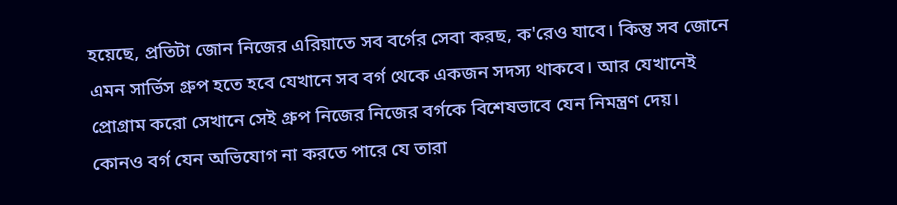হয়েছে, প্রতিটা জোন নিজের এরিয়াতে সব বর্গের সেবা করছ, ক'রেও যাবে। কিন্তু সব জোনে
এমন সার্ভিস গ্রুপ হতে হবে যেখানে সব বর্গ থেকে একজন সদস্য থাকবে। আর যেখানেই
প্রোগ্রাম করো সেখানে সেই গ্ৰুপ নিজের নিজের বর্গকে বিশেষভাবে যেন নিমন্ত্রণ দেয়।
কোনও বর্গ যেন অভিযোগ না করতে পারে যে তারা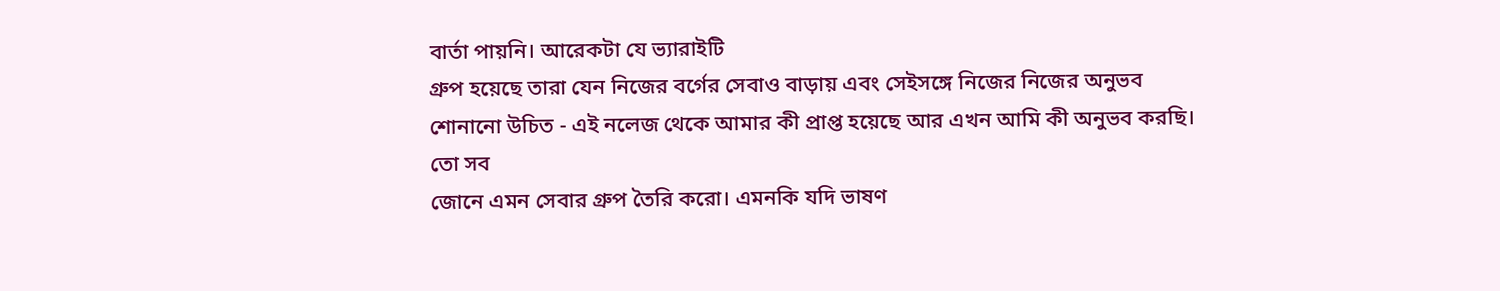বার্তা পায়নি। আরেকটা যে ভ্যারাইটি
গ্রুপ হয়েছে তারা যেন নিজের বর্গের সেবাও বাড়ায় এবং সেইসঙ্গে নিজের নিজের অনুভব
শোনানো উচিত - এই নলেজ থেকে আমার কী প্রাপ্ত হয়েছে আর এখন আমি কী অনুভব করছি। তো সব
জোনে এমন সেবার গ্রুপ তৈরি করো। এমনকি যদি ভাষণ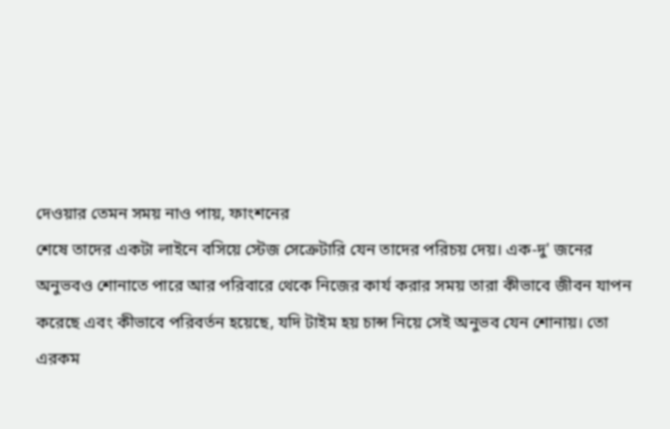দেওয়ার তেমন সময় নাও পায়, ফাংশনের
শেষে তাদের একটা লাইনে বসিয়ে স্টেজ সেক্রেটারি যেন তাদের পরিচয় দেয়। এক-দু' জনের
অনুভবও শোনাতে পারে আর পরিবারে থেকে নিজের কার্য করার সময় তারা কীভাবে জীবন যাপন
করেছে এবং কীভাবে পরিবর্তন হয়েছে, যদি টাইম হয় চান্স নিয়ে সেই অনুভব যেন শোনায়। তো
এরকম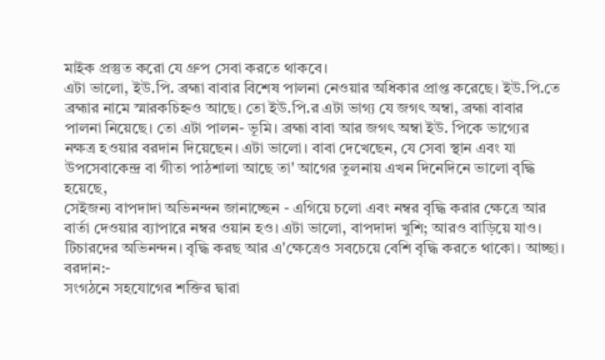মাইক প্রস্তুত করো যে গ্রুপ সেবা করতে থাকবে।
এটা ভালো, ইউ.পি. ব্রহ্মা বাবার বিশেষ পালনা নেওয়ার অধিকার প্রাপ্ত করেছে। ইউ.পি.তে
ব্রহ্মার নামে স্মারকচিহ্নও আছে। তো ইউ.পি.র এটা ভাগ্য যে জগৎ অম্বা, ব্রহ্মা বাবার
পালনা নিয়েছে। তো এটা পালন- ভূমি। ব্রহ্মা বাবা আর জগৎ অম্বা ইউ. পিকে ভাগ্যের
নক্ষত্র হওয়ার বরদান দিয়েছেন। এটা ভালো। বাবা দেখেছেন, যে সেবা স্থান এবং যা
উপসেবাকেন্দ্র বা গীতা পাঠশালা আছে তা' আগের তুলনায় এখন দিনেদিনে ভালো বৃদ্ধি হয়েছে,
সেইজন্য বাপদাদা অভিনন্দন জানাচ্ছেন - এগিয়ে চলো এবং নম্বর বৃদ্ধি করার ক্ষেত্রে আর
বার্তা দেওয়ার ব্যাপারে নম্বর ওয়ান হও। এটা ভালো, বাপদাদা খুশি; আরও বাড়িয়ে যাও।
টিচারদের অভিনন্দন। বৃদ্ধি করছ আর এ'ক্ষেত্রেও সবচেয়ে বেশি বৃদ্ধি করতে থাকো। আচ্ছা।
বরদান:-
সংগঠনে সহযোগের শক্তির দ্বারা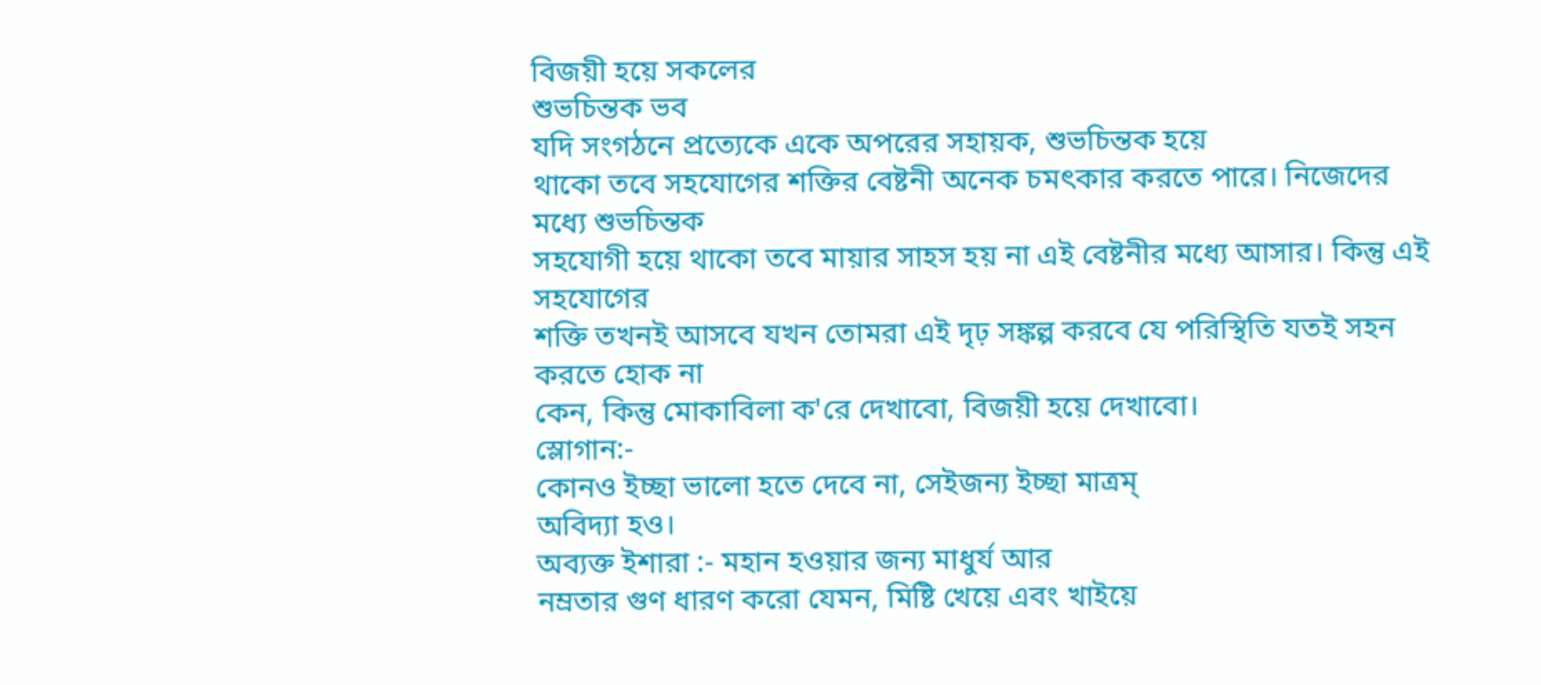বিজয়ী হয়ে সকলের
শুভচিন্তক ভব
যদি সংগঠনে প্রত্যেকে একে অপরের সহায়ক, শুভচিন্তক হয়ে
থাকো তবে সহযোগের শক্তির বেষ্টনী অনেক চমৎকার করতে পারে। নিজেদের মধ্যে শুভচিন্তক
সহযোগী হয়ে থাকো তবে মায়ার সাহস হয় না এই বেষ্টনীর মধ্যে আসার। কিন্তু এই সহযোগের
শক্তি তখনই আসবে যখন তোমরা এই দৃঢ় সঙ্কল্প করবে যে পরিস্থিতি যতই সহন করতে হোক না
কেন, কিন্তু মোকাবিলা ক'রে দেখাবো, বিজয়ী হয়ে দেখাবো।
স্লোগান:-
কোনও ইচ্ছা ভালো হতে দেবে না, সেইজন্য ইচ্ছা মাত্রম্
অবিদ্যা হও।
অব্যক্ত ইশারা :- মহান হওয়ার জন্য মাধুর্য আর
নম্রতার গুণ ধারণ করো যেমন, মিষ্টি খেয়ে এবং খাইয়ে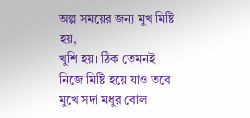অল্প সময়ের জন্য মুখ মিষ্টি হয়,
খুশি হয়। ঠিক তেমনই নিজে মিষ্টি হয়ে যাও তবে মুখে সদা মধুর বোল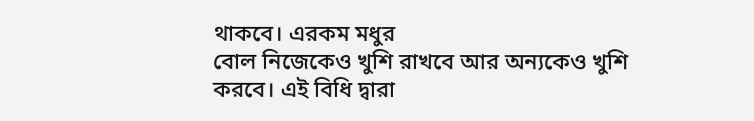থাকবে। এরকম মধুর
বোল নিজেকেও খুশি রাখবে আর অন্যকেও খুশি করবে। এই বিধি দ্বারা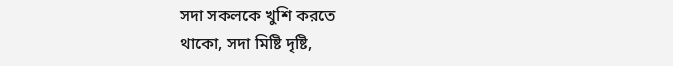সদা সকলকে খুশি করতে
থাকো, সদা মিষ্টি দৃষ্টি,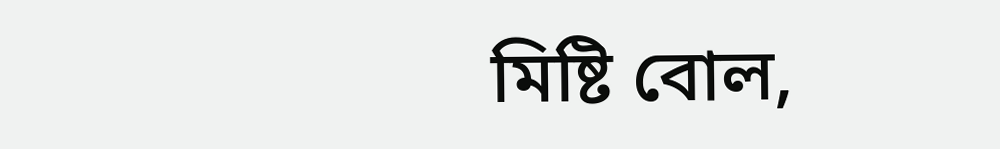মিষ্টি বোল,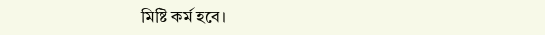মিষ্টি কর্ম হবে।